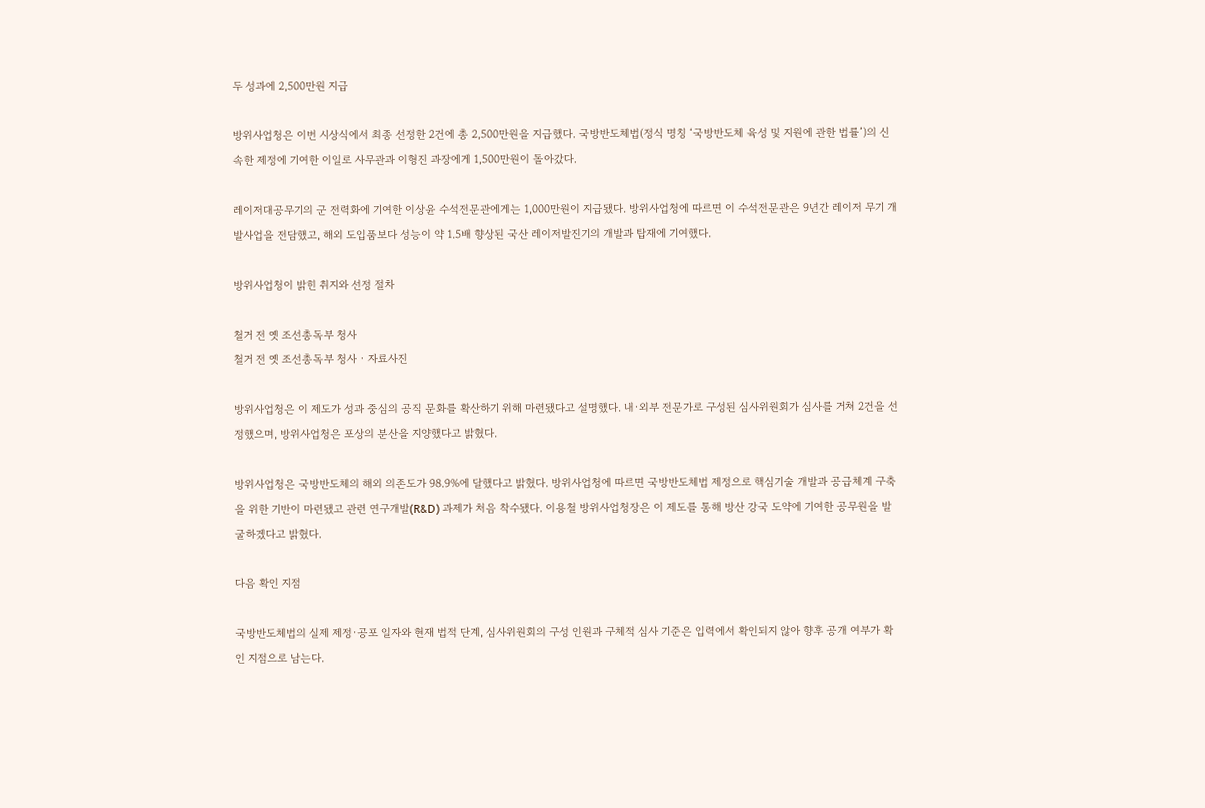두 성과에 2,500만원 지급

방위사업청은 이번 시상식에서 최종 선정한 2건에 총 2,500만원을 지급했다. 국방반도체법(정식 명칭 ‘국방반도체 육성 및 지원에 관한 법률’)의 신속한 제정에 기여한 이일로 사무관과 이형진 과장에게 1,500만원이 돌아갔다.

레이저대공무기의 군 전력화에 기여한 이상윤 수석전문관에게는 1,000만원이 지급됐다. 방위사업청에 따르면 이 수석전문관은 9년간 레이저 무기 개발사업을 전담했고, 해외 도입품보다 성능이 약 1.5배 향상된 국산 레이저발진기의 개발과 탑재에 기여했다.

방위사업청이 밝힌 취지와 선정 절차

철거 전 옛 조선총독부 청사
철거 전 옛 조선총독부 청사 · 자료사진

방위사업청은 이 제도가 성과 중심의 공직 문화를 확산하기 위해 마련됐다고 설명했다. 내·외부 전문가로 구성된 심사위원회가 심사를 거쳐 2건을 선정했으며, 방위사업청은 포상의 분산을 지양했다고 밝혔다.

방위사업청은 국방반도체의 해외 의존도가 98.9%에 달했다고 밝혔다. 방위사업청에 따르면 국방반도체법 제정으로 핵심기술 개발과 공급체계 구축을 위한 기반이 마련됐고 관련 연구개발(R&D) 과제가 처음 착수됐다. 이용철 방위사업청장은 이 제도를 통해 방산 강국 도약에 기여한 공무원을 발굴하겠다고 밝혔다.

다음 확인 지점

국방반도체법의 실제 제정·공포 일자와 현재 법적 단계, 심사위원회의 구성 인원과 구체적 심사 기준은 입력에서 확인되지 않아 향후 공개 여부가 확인 지점으로 남는다.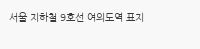서울 지하철 9호선 여의도역 표지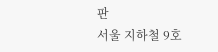판
서울 지하철 9호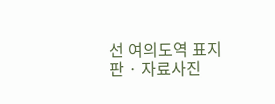선 여의도역 표지판 · 자료사진